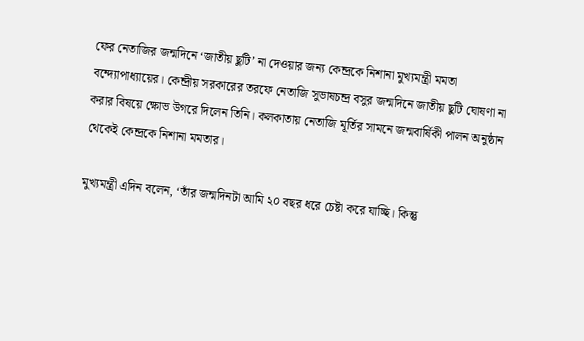ফের নেতাজির জন্মদিনে ‘জাতীয় ছুটি’ না দেওয়ার জন্য কেন্দ্রকে নিশানা মুখ্যমন্ত্রী মমতা বন্দ্যোপাধ্যায়ের। কেন্দ্রীয় সরকারের তরফে নেতাজি সুভাষচন্দ্র বসুর জন্মদিনে জাতীয় ছুটি ঘোষণা না করার বিষয়ে ক্ষোভ উগরে দিলেন তিনি। কলকাতায় নেতাজি মূর্তির সামনে জন্মবার্ষিকী পালন অনুষ্ঠান থেকেই কেন্দ্রকে নিশানা মমতার।

মুখ্যমন্ত্রী এদিন বলেন, ‘তাঁর জন্মদিনটা আমি ২০ বছর ধরে চেষ্টা করে যাচ্ছি। কিন্তু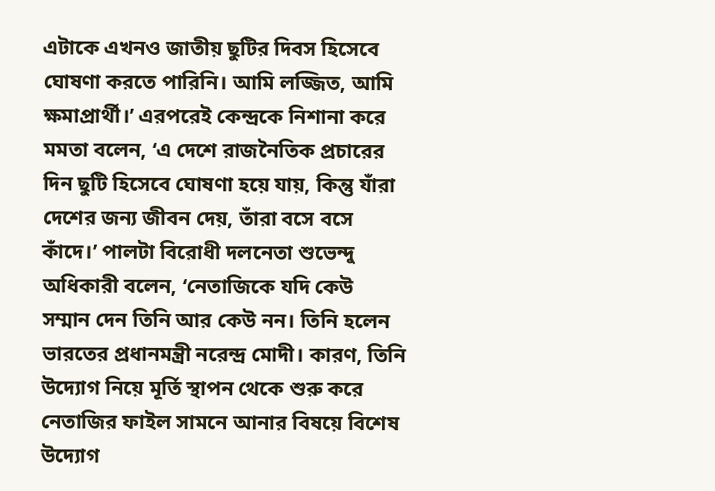এটাকে এখনও জাতীয় ছুটির দিবস হিসেবে ঘোষণা করতে পারিনি। আমি লজ্জিত, আমি ক্ষমাপ্রার্থী।’ এরপরেই কেন্দ্রকে নিশানা করে মমতা বলেন, ‘এ দেশে রাজনৈতিক প্রচারের দিন ছুটি হিসেবে ঘোষণা হয়ে যায়, কিন্তু যাঁরা দেশের জন্য জীবন দেয়, তাঁরা বসে বসে কাঁদে।’ পালটা বিরোধী দলনেতা শুভেন্দু অধিকারী বলেন, ‘নেতাজিকে যদি কেউ সম্মান দেন তিনি আর কেউ নন। তিনি হলেন ভারতের প্রধানমন্ত্রী নরেন্দ্র মোদী। কারণ, তিনি উদ্যোগ নিয়ে মূর্তি স্থাপন থেকে শুরু করে নেতাজির ফাইল সামনে আনার বিষয়ে বিশেষ উদ্যোগ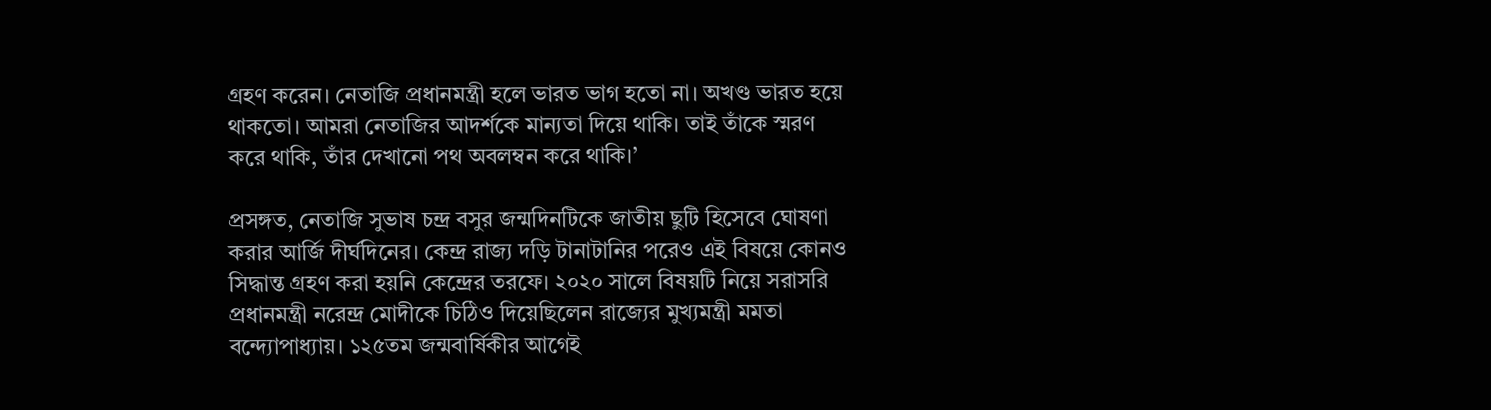গ্রহণ করেন। নেতাজি প্রধানমন্ত্রী হলে ভারত ভাগ হতো না। অখণ্ড ভারত হয়ে থাকতো। আমরা নেতাজির আদর্শকে মান্যতা দিয়ে থাকি। তাই তাঁকে স্মরণ করে থাকি, তাঁর দেখানো পথ অবলম্বন করে থাকি।’

প্রসঙ্গত, নেতাজি সুভাষ চন্দ্র বসুর জন্মদিনটিকে জাতীয় ছুটি হিসেবে ঘোষণা করার আর্জি দীর্ঘদিনের। কেন্দ্র রাজ্য দড়ি টানাটানির পরেও এই বিষয়ে কোনও সিদ্ধান্ত গ্রহণ করা হয়নি কেন্দ্রের তরফে। ২০২০ সালে বিষয়টি নিয়ে সরাসরি প্রধানমন্ত্রী নরেন্দ্র মোদীকে চিঠিও দিয়েছিলেন রাজ্যের মুখ্যমন্ত্রী মমতা বন্দ্যোপাধ্যায়। ১২৫তম জন্মবার্ষিকীর আগেই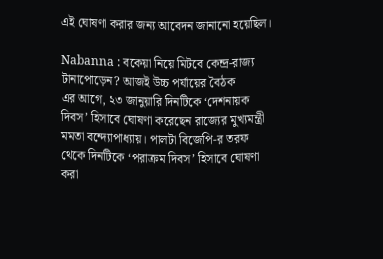এই ঘোষণা করার জন্য আবেদন জানানো হয়েছিল।

Nabanna : বকেয়া নিয়ে মিটবে কেন্দ্র-রাজ্য টানাপোড়েন? আজই উচ্চ পর্যায়ের বৈঠক
এর আগে, ২৩ জানুয়ারি দিনটিকে ‘দেশনায়ক দিবস’ হিসাবে ঘোষণা করেছেন রাজ্যের মুখ্যমন্ত্রী মমতা বন্দ্যোপাধ্যায়। পালটা বিজেপি-র তরফ থেকে দিনটিকে ‘পরাক্রম দিবস’ হিসাবে ঘোষণা করা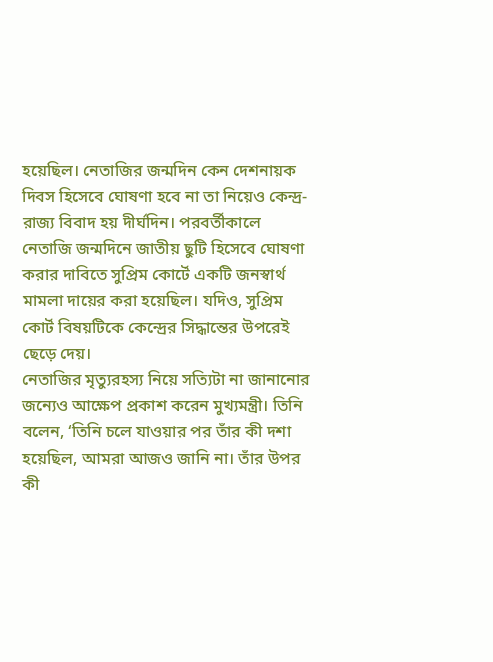হয়েছিল। নেতাজির জন্মদিন কেন দেশনায়ক দিবস হিসেবে ঘোষণা হবে না তা নিয়েও কেন্দ্র-রাজ্য বিবাদ হয় দীর্ঘদিন। পরবর্তীকালে নেতাজি জন্মদিনে জাতীয় ছুটি হিসেবে ঘোষণা করার দাবিতে সুপ্রিম কোর্টে একটি জনস্বার্থ মামলা দায়ের করা হয়েছিল। যদিও, সুপ্রিম কোর্ট বিষয়টিকে কেন্দ্রের সিদ্ধান্তের উপরেই ছেড়ে দেয়।
নেতাজির মৃত্যুরহস্য নিয়ে সত্যিটা না জানানোর জন্যেও আক্ষেপ প্রকাশ করেন মুখ্যমন্ত্রী। তিনি বলেন, ‘তিনি চলে যাওয়ার পর তাঁর কী দশা হয়েছিল, আমরা আজও জানি না। তাঁর উপর কী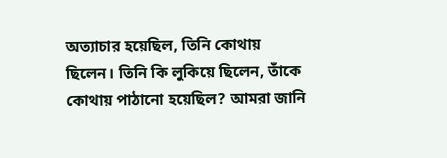অত্যাচার হয়েছিল, তিনি কোথায় ছিলেন। তিনি কি লুকিয়ে ছিলেন, তাঁকে কোথায় পাঠানো হয়েছিল? আমরা জানি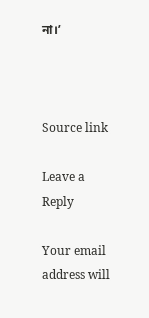না।’



Source link

Leave a Reply

Your email address will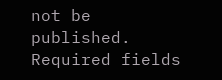not be published. Required fields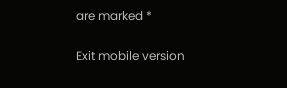are marked *

Exit mobile version